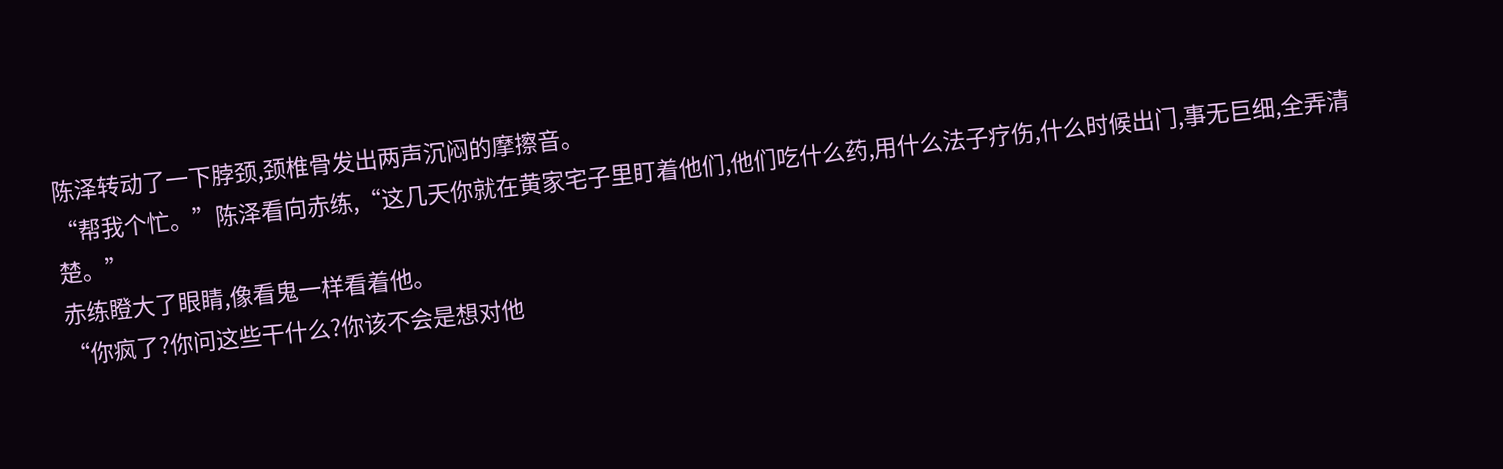陈泽转动了一下脖颈,颈椎骨发出两声沉闷的摩擦音。
“帮我个忙。”陈泽看向赤练,“这几天你就在黄家宅子里盯着他们,他们吃什么药,用什么法子疗伤,什么时候出门,事无巨细,全弄清楚。”
赤练瞪大了眼睛,像看鬼一样看着他。
“你疯了?你问这些干什么?你该不会是想对他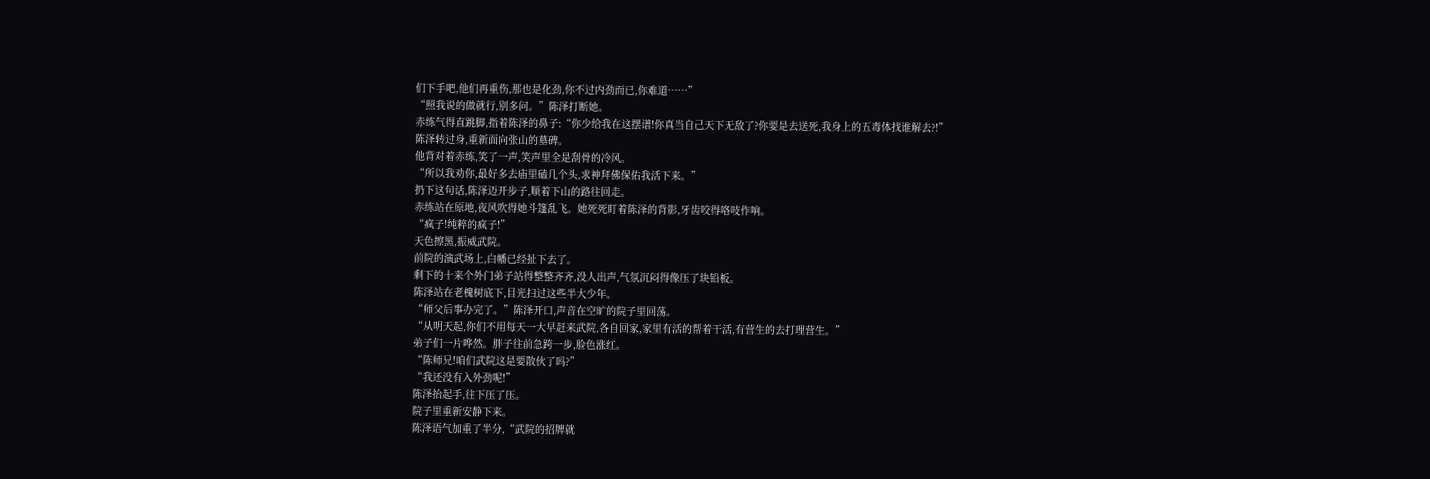们下手吧,他们再重伤,那也是化劲,你不过内劲而已,你难道……”
“照我说的做就行,别多问。”陈泽打断她。
赤练气得直跳脚,指着陈泽的鼻子:“你少给我在这摆谱!你真当自己天下无敌了?你要是去送死,我身上的五毒体找谁解去?!”
陈泽转过身,重新面向张山的墓碑。
他背对着赤练,笑了一声,笑声里全是刮骨的冷风。
“所以我劝你,最好多去庙里磕几个头,求神拜佛保佑我活下来。”
扔下这句话,陈泽迈开步子,顺着下山的路往回走。
赤练站在原地,夜风吹得她斗篷乱飞。她死死盯着陈泽的背影,牙齿咬得咯吱作响。
“疯子!纯粹的疯子!”
天色擦黑,振威武院。
前院的演武场上,白幡已经扯下去了。
剩下的十来个外门弟子站得整整齐齐,没人出声,气氛沉闷得像压了块铅板。
陈泽站在老槐树底下,目光扫过这些半大少年。
“师父后事办完了。”陈泽开口,声音在空旷的院子里回荡。
“从明天起,你们不用每天一大早赶来武院,各自回家,家里有活的帮着干活,有营生的去打理营生。”
弟子们一片哗然。胖子往前急跨一步,脸色涨红。
“陈师兄!咱们武院这是要散伙了吗?”
“我还没有入外劲呢!”
陈泽抬起手,往下压了压。
院子里重新安静下来。
陈泽语气加重了半分,“武院的招牌就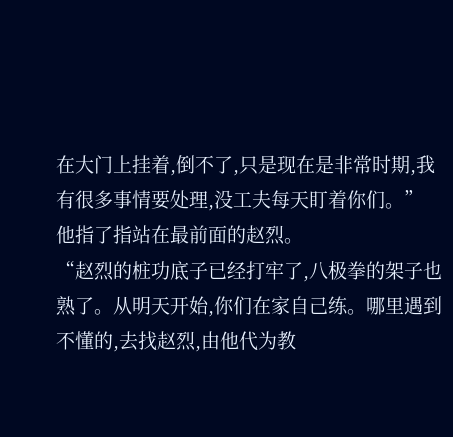在大门上挂着,倒不了,只是现在是非常时期,我有很多事情要处理,没工夫每天盯着你们。”
他指了指站在最前面的赵烈。
“赵烈的桩功底子已经打牢了,八极拳的架子也熟了。从明天开始,你们在家自己练。哪里遇到不懂的,去找赵烈,由他代为教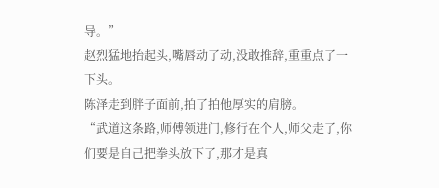导。”
赵烈猛地抬起头,嘴唇动了动,没敢推辞,重重点了一下头。
陈泽走到胖子面前,拍了拍他厚实的肩膀。
“武道这条路,师傅领进门,修行在个人,师父走了,你们要是自己把拳头放下了,那才是真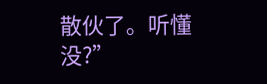散伙了。听懂没?”